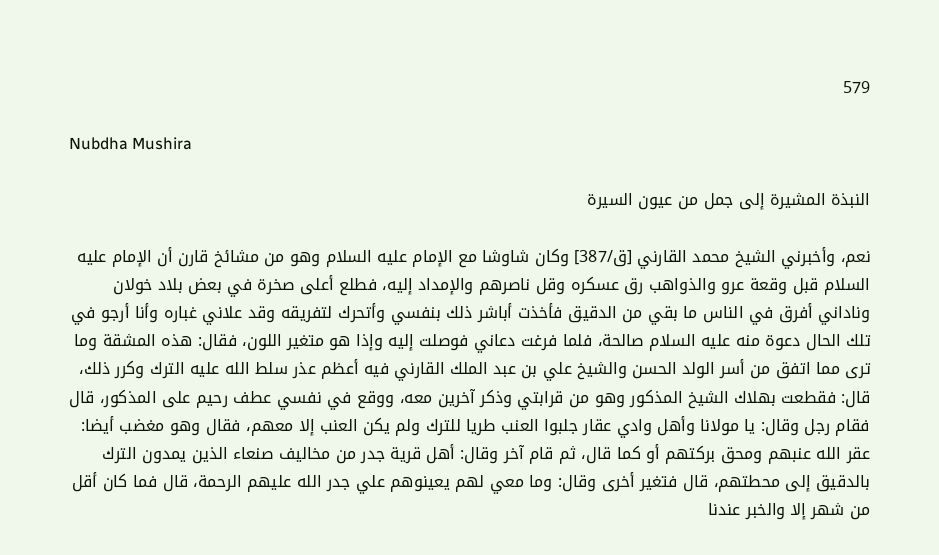579

Nubdha Mushira

النبذة المشيرة إلى جمل من عيون السيرة

نعم، وأخبرني الشيخ محمد القارني [ق/387] وكان شاوشا مع الإمام عليه السلام وهو من مشائخ قارن أن الإمام عليه السلام قبل وقعة عرو والذواهب رق عسكره وقل ناصرهم والإمداد إليه، فطلع أعلى صخرة في بعض بلاد خولان وناداني أفرق في الناس ما بقي من الدقيق فأخذت أباشر ذلك بنفسي وأتحرك لتفريقه وقد علاني غباره وأنا أرجو في تلك الحال دعوة منه عليه السلام صالحة، فلما فرغت دعاني فوصلت إليه وإذا هو متغير اللون، فقال: هذه المشقة وما ترى مما اتفق من أسر الولد الحسن والشيخ علي بن عبد الملك القارني فيه أعظم عذر سلط الله عليه الترك وكرر ذلك، قال: فقطعت بهلاك الشيخ المذكور وهو من قرابتي وذكر آخرين معه، ووقع في نفسي عطف رحيم على المذكور، قال فقام رجل وقال: يا مولانا وأهل وادي عقار جلبوا العنب طريا للترك ولم يكن العنب إلا معهم، فقال وهو مغضب أيضا: عقر الله عنبهم ومحق بركتهم أو كما قال، ثم قام آخر وقال: أهل قرية جدر من مخاليف صنعاء الذين يمدون الترك بالدقيق إلى محطتهم، قال فتغير أخرى وقال: وما معي لهم يعينوهم علي جدر الله عليهم الرحمة، قال فما كان أقل من شهر إلا والخبر عندنا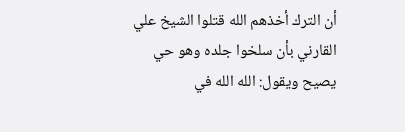أن الترك أخذهم الله قتلوا الشيخ علي القارني بأن سلخوا جلده وهو حي يصيح ويقول: الله الله في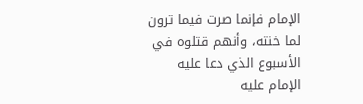الإمام فإنما صرت فيما ترون لما خنته، وأنهم قتلوه في الأسبوع الذي دعا عليه الإمام عليه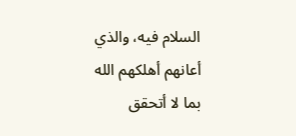السلام فيه، والذي أعانهم أهلكهم الله بما لا أتحقق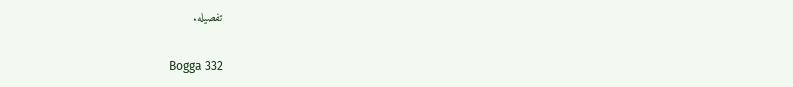تفصيله.

Bogga 332